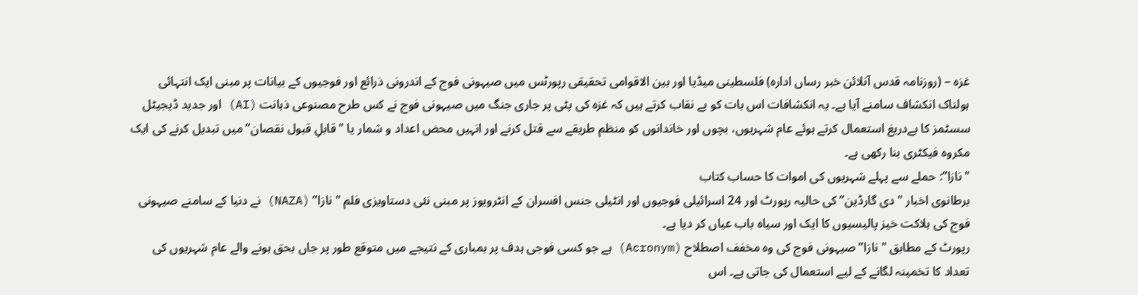غزہ – (روزنامہ قدس آنلائن خبر رساں ادارہ) فلسطینی میڈیا اور بین الاقوامی تحقیقی رپورٹس میں صیہونی فوج کے اندرونی ذرائع اور فوجیوں کے بیانات پر مبنی ایک انتہائی ہولناک انکشاف سامنے آیا ہے۔ یہ انکشافات اس بات کو بے نقاب کرتے ہیں کہ غزہ کی پٹی پر جاری جنگ میں صیہونی فوج نے کس طرح مصنوعی ذہانت (AI) اور جدید ڈیجیٹل سسٹمز کا بےدریغ استعمال کرتے ہوئے عام شہریوں، بچوں اور خاندانوں کو منظم طریقے سے قتل کرنے اور انہیں محض اعداد و شمار یا "قابلِ قبول نقصان” میں تبدیل کرنے کی ایک مکروہ فیکٹری بنا رکھی ہے۔
"نازا”: حملے سے پہلے شہریوں کی اموات کا حساب کتاب
برطانوی اخبار "دی گارڈین” کی حالیہ رپورٹ اور 24 اسرائیلی فوجیوں اور انٹیلی جنس افسران کے انٹرویوز پر مبنی نئی دستاویزی فلم "نازا” (NAZA) نے دنیا کے سامنے صیہونی فوج کی ہلاکت خیز پالیسیوں کا ایک اور سیاہ باب عیاں کر دیا ہے۔
رپورٹ کے مطابق "نازا” صیہونی فوج کی وہ مخفف اصطلاح (Acronym) ہے جو کسی فوجی ہدف پر بمباری کے نتیجے میں متوقع طور پر جاں بحق ہونے والے عام شہریوں کی تعداد کا تخمینہ لگانے کے لیے استعمال کی جاتی ہے۔ اس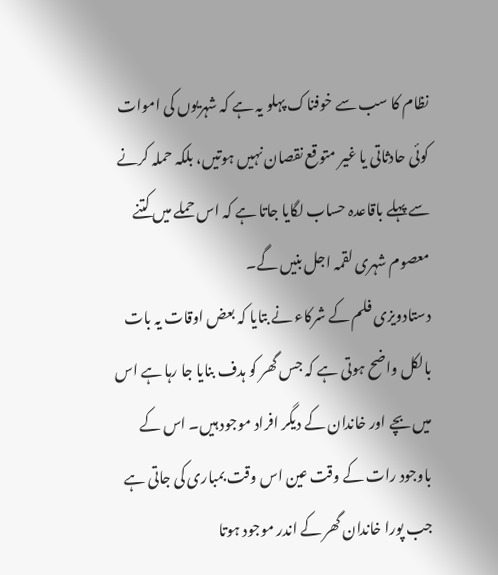نظام کا سب سے خوفناک پہلو یہ ہے کہ شہریوں کی اموات کوئی حادثاتی یا غیر متوقع نقصان نہیں ہوتیں، بلکہ حملہ کرنے سے پہلے باقاعدہ حساب لگایا جاتا ہے کہ اس حملے میں کتنے معصوم شہری لقمہ اجل بنیں گے۔
دستادویزی فلم کے شرکاء نے بتایا کہ بعض اوقات یہ بات بالکل واضح ہوتی ہے کہ جس گھر کو ہدف بنایا جا رہا ہے اس میں بچے اور خاندان کے دیگر افراد موجود ہیں۔ اس کے باوجود رات کے وقت عین اس وقت بمباری کی جاتی ہے جب پورا خاندان گھر کے اندر موجود ہوتا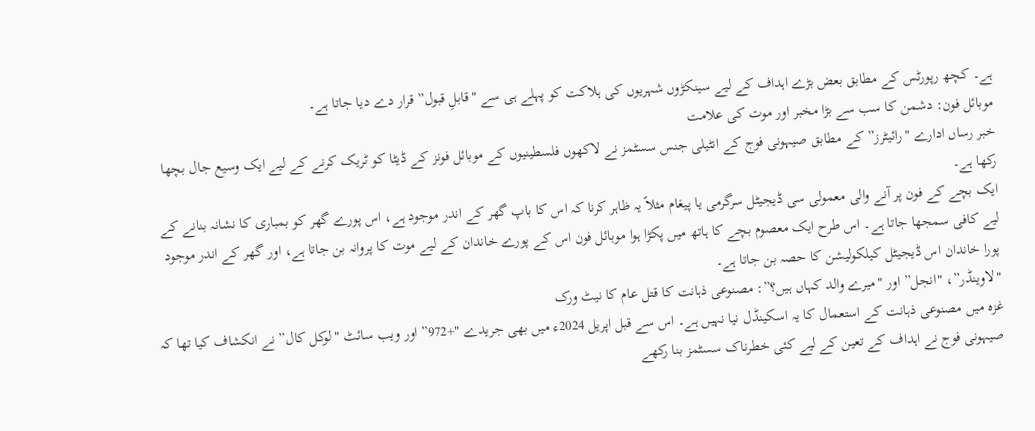ہے۔ کچھ رپورٹس کے مطابق بعض بڑے اہداف کے لیے سینکڑوں شہریوں کی ہلاکت کو پہلے ہی سے "قابلِ قبول” قرار دے دیا جاتا ہے۔
موبائل فون: دشمن کا سب سے بڑا مخبر اور موت کی علامت
خبر رساں ادارے "رائیٹرز” کے مطابق صیہونی فوج کے انٹیلی جنس سسٹمز نے لاکھوں فلسطینیوں کے موبائل فونز کے ڈیٹا کو ٹریک کرنے کے لیے ایک وسیع جال بچھا رکھا ہے۔
ایک بچے کے فون پر آنے والی معمولی سی ڈیجیٹل سرگرمی یا پیغام مثلاً یہ ظاہر کرنا کہ اس کا باپ گھر کے اندر موجود ہے، اس پورے گھر کو بمباری کا نشانہ بنانے کے لیے کافی سمجھا جاتا ہے۔ اس طرح ایک معصوم بچے کا ہاتھ میں پکڑا ہوا موبائل فون اس کے پورے خاندان کے لیے موت کا پروانہ بن جاتا ہے، اور گھر کے اندر موجود پورا خاندان اس ڈیجیٹل کیلکولیشن کا حصہ بن جاتا ہے۔
"لاوینڈر”، "انجل” اور "میرے والد کہاں ہیں؟”: مصنوعی ذہانت کا قتل عام کا نیٹ ورک
غزہ میں مصنوعی ذہانت کے استعمال کا یہ اسکینڈل نیا نہیں ہے۔ اس سے قبل اپریل 2024ء میں بھی جریدے "+972” اور ویب سائٹ "لوکل کال” نے انکشاف کیا تھا کہ صیہونی فوج نے اہداف کے تعین کے لیے کئی خطرناک سسٹمز بنا رکھے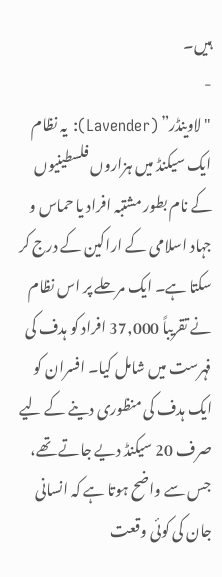ہیں۔
-
"لاوینڈر” (Lavender): یہ نظام ایک سیکنڈ میں ہزاروں فلسطینیوں کے نام بطور مشتبہ افراد یا حماس و جہاد اسلامی کے اراکین کے درج کر سکتا ہے۔ ایک مرحلے پر اس نظام نے تقریباً 37,000 افراد کو ہدف کی فہرست میں شامل کیا۔ افسران کو ایک ہدف کی منظوری دینے کے لیے صرف 20 سیکنڈ دیے جاتے تھے، جس سے واضح ہوتا ہے کہ انسانی جان کی کوئی وقعت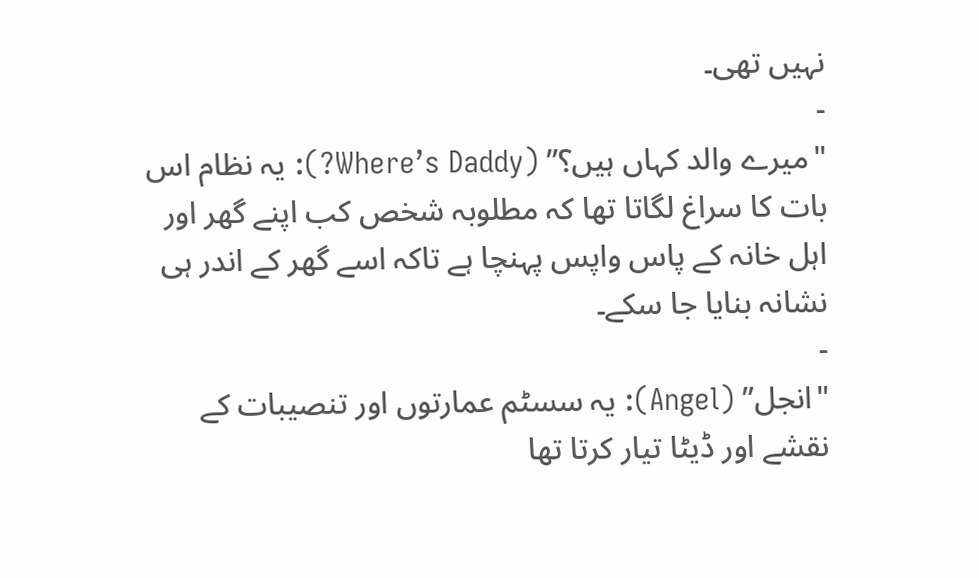نہیں تھی۔
-
"میرے والد کہاں ہیں؟” (Where’s Daddy?): یہ نظام اس بات کا سراغ لگاتا تھا کہ مطلوبہ شخص کب اپنے گھر اور اہل خانہ کے پاس واپس پہنچا ہے تاکہ اسے گھر کے اندر ہی نشانہ بنایا جا سکے۔
-
"انجل” (Angel): یہ سسٹم عمارتوں اور تنصیبات کے نقشے اور ڈیٹا تیار کرتا تھا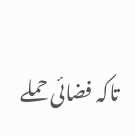تاکہ فضائی حملے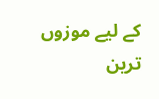کے لیے موزوں ترین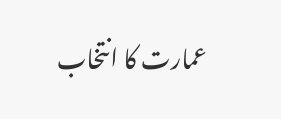عمارت کا انتخاب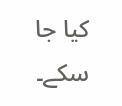کیا جا سکے۔